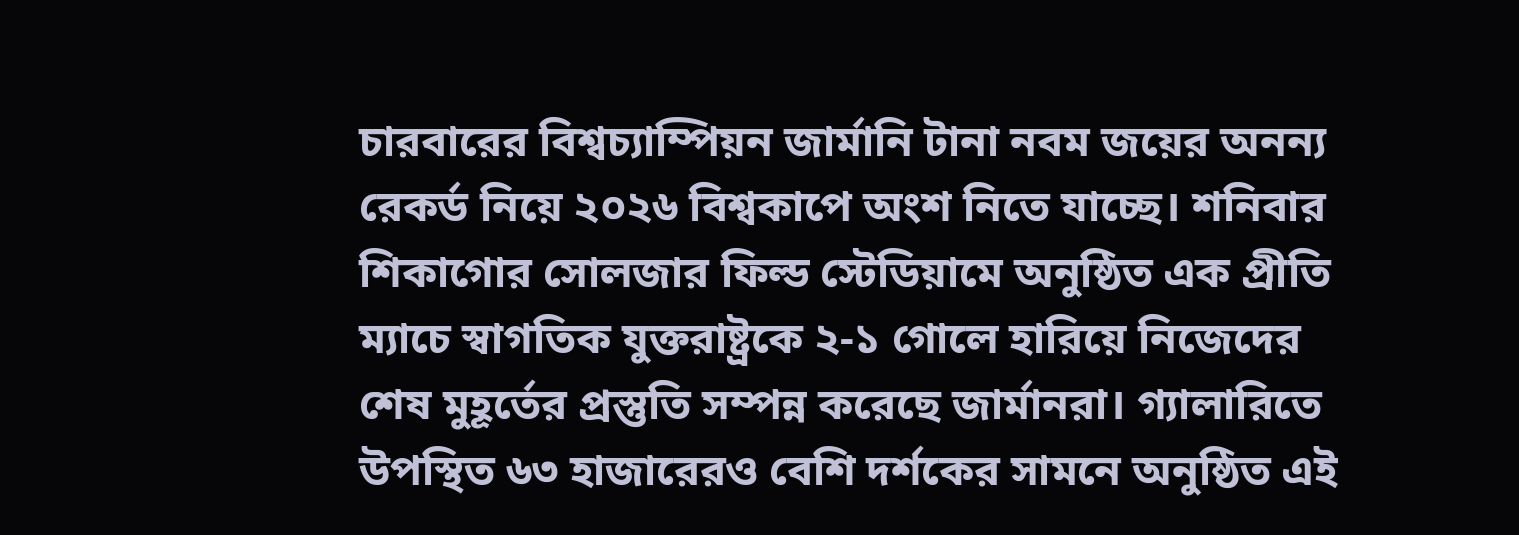চারবারের বিশ্বচ্যাম্পিয়ন জার্মানি টানা নবম জয়ের অনন্য রেকর্ড নিয়ে ২০২৬ বিশ্বকাপে অংশ নিতে যাচ্ছে। শনিবার শিকাগোর সোলজার ফিল্ড স্টেডিয়ামে অনুষ্ঠিত এক প্রীতি ম্যাচে স্বাগতিক যুক্তরাষ্ট্রকে ২-১ গোলে হারিয়ে নিজেদের শেষ মুহূর্তের প্রস্তুতি সম্পন্ন করেছে জার্মানরা। গ্যালারিতে উপস্থিত ৬৩ হাজারেরও বেশি দর্শকের সামনে অনুষ্ঠিত এই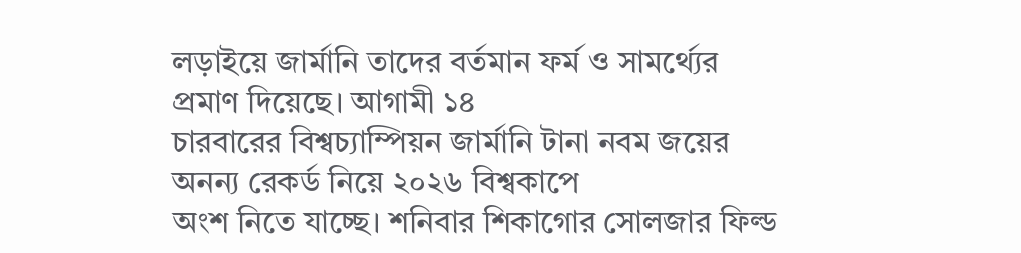লড়াইয়ে জার্মানি তাদের বর্তমান ফর্ম ও সামর্থ্যের প্রমাণ দিয়েছে। আগামী ১৪
চারবারের বিশ্বচ্যাম্পিয়ন জার্মানি টানা নবম জয়ের অনন্য রেকর্ড নিয়ে ২০২৬ বিশ্বকাপে
অংশ নিতে যাচ্ছে। শনিবার শিকাগোর সোলজার ফিল্ড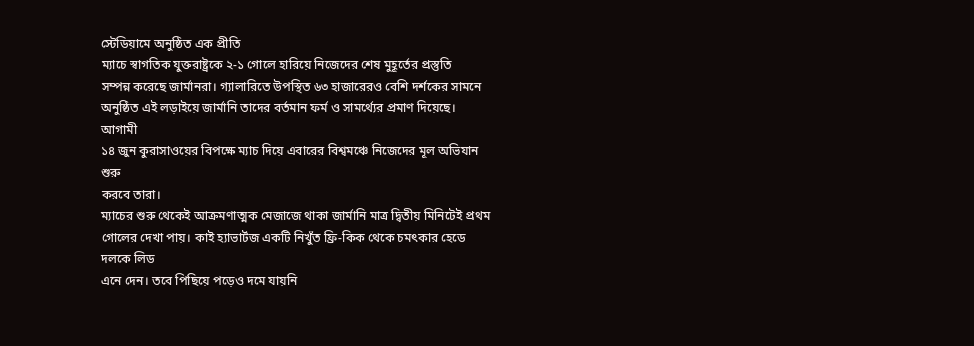স্টেডিয়ামে অনুষ্ঠিত এক প্রীতি
ম্যাচে স্বাগতিক যুক্তরাষ্ট্রকে ২-১ গোলে হারিয়ে নিজেদের শেষ মুহূর্তের প্রস্তুতি
সম্পন্ন করেছে জার্মানরা। গ্যালারিতে উপস্থিত ৬৩ হাজারেরও বেশি দর্শকের সামনে
অনুষ্ঠিত এই লড়াইয়ে জার্মানি তাদের বর্তমান ফর্ম ও সামর্থ্যের প্রমাণ দিয়েছে। আগামী
১৪ জুন কুরাসাওয়ের বিপক্ষে ম্যাচ দিয়ে এবারের বিশ্বমঞ্চে নিজেদের মূল অভিযান শুরু
করবে তারা।
ম্যাচের শুরু থেকেই আক্রমণাত্মক মেজাজে থাকা জার্মানি মাত্র দ্বিতীয় মিনিটেই প্রথম
গোলের দেখা পায়। কাই হ্যাভার্টজ একটি নিখুঁত ফ্রি-কিক থেকে চমৎকার হেডে দলকে লিড
এনে দেন। তবে পিছিয়ে পড়েও দমে যায়নি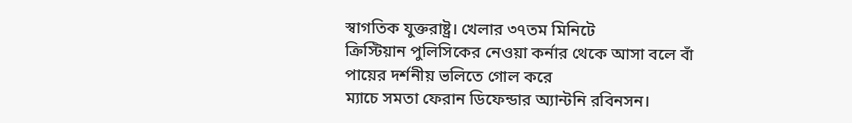স্বাগতিক যুক্তরাষ্ট্র। খেলার ৩৭তম মিনিটে
ক্রিস্টিয়ান পুলিসিকের নেওয়া কর্নার থেকে আসা বলে বাঁ পায়ের দর্শনীয় ভলিতে গোল করে
ম্যাচে সমতা ফেরান ডিফেন্ডার অ্যান্টনি রবিনসন।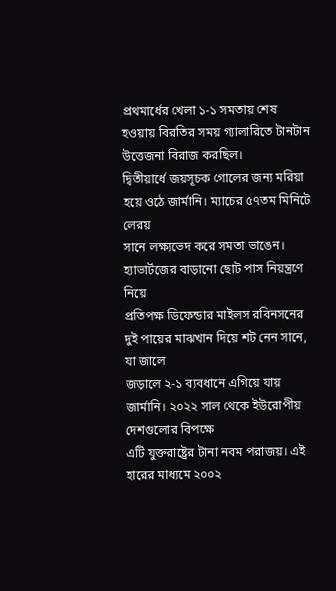প্রথমার্ধের খেলা ১-১ সমতায় শেষ
হওয়ায় বিরতির সময় গ্যালারিতে টানটান উত্তেজনা বিরাজ করছিল।
দ্বিতীয়ার্ধে জয়সূচক গোলের জন্য মরিয়া হয়ে ওঠে জার্মানি। ম্যাচের ৫৭তম মিনিটে লেরয়
সানে লক্ষ্যভেদ করে সমতা ভাঙেন। হ্যাভার্টজের বাড়ানো ছোট পাস নিয়ন্ত্রণে নিয়ে
প্রতিপক্ষ ডিফেন্ডার মাইলস রবিনসনের দুই পায়ের মাঝখান দিয়ে শট নেন সানে, যা জালে
জড়ালে ২-১ ব্যবধানে এগিয়ে যায় জার্মানি। ২০২২ সাল থেকে ইউরোপীয় দেশগুলোর বিপক্ষে
এটি যুক্তরাষ্ট্রের টানা নবম পরাজয়। এই হারের মাধ্যমে ২০০২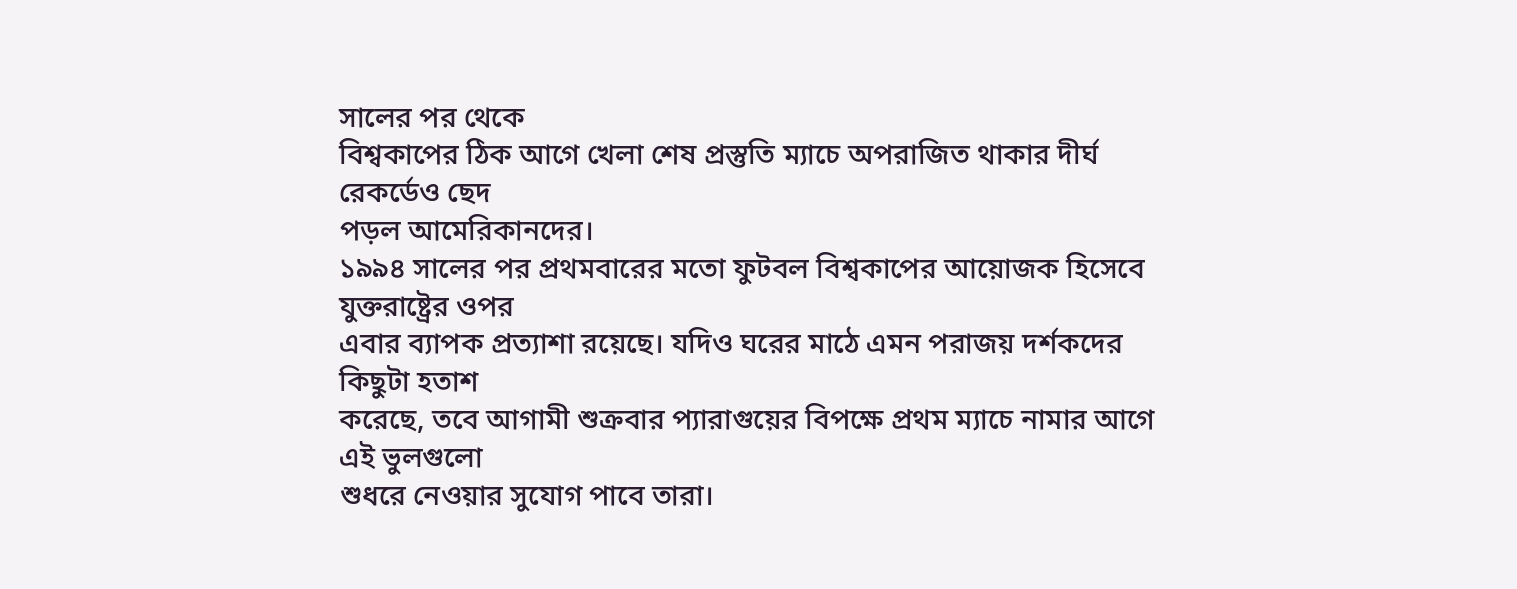সালের পর থেকে
বিশ্বকাপের ঠিক আগে খেলা শেষ প্রস্তুতি ম্যাচে অপরাজিত থাকার দীর্ঘ রেকর্ডেও ছেদ
পড়ল আমেরিকানদের।
১৯৯৪ সালের পর প্রথমবারের মতো ফুটবল বিশ্বকাপের আয়োজক হিসেবে যুক্তরাষ্ট্রের ওপর
এবার ব্যাপক প্রত্যাশা রয়েছে। যদিও ঘরের মাঠে এমন পরাজয় দর্শকদের কিছুটা হতাশ
করেছে, তবে আগামী শুক্রবার প্যারাগুয়ের বিপক্ষে প্রথম ম্যাচে নামার আগে এই ভুলগুলো
শুধরে নেওয়ার সুযোগ পাবে তারা।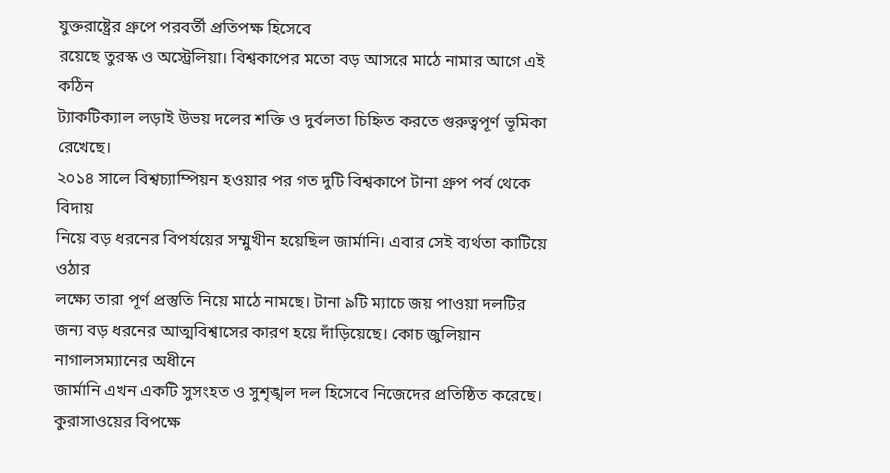যুক্তরাষ্ট্রের গ্রুপে পরবর্তী প্রতিপক্ষ হিসেবে
রয়েছে তুরস্ক ও অস্ট্রেলিয়া। বিশ্বকাপের মতো বড় আসরে মাঠে নামার আগে এই কঠিন
ট্যাকটিক্যাল লড়াই উভয় দলের শক্তি ও দুর্বলতা চিহ্নিত করতে গুরুত্বপূর্ণ ভূমিকা
রেখেছে।
২০১৪ সালে বিশ্বচ্যাম্পিয়ন হওয়ার পর গত দুটি বিশ্বকাপে টানা গ্রুপ পর্ব থেকে বিদায়
নিয়ে বড় ধরনের বিপর্যয়ের সম্মুখীন হয়েছিল জার্মানি। এবার সেই ব্যর্থতা কাটিয়ে ওঠার
লক্ষ্যে তারা পূর্ণ প্রস্তুতি নিয়ে মাঠে নামছে। টানা ৯টি ম্যাচে জয় পাওয়া দলটির
জন্য বড় ধরনের আত্মবিশ্বাসের কারণ হয়ে দাঁড়িয়েছে। কোচ জুলিয়ান নাগালসম্যানের অধীনে
জার্মানি এখন একটি সুসংহত ও সুশৃঙ্খল দল হিসেবে নিজেদের প্রতিষ্ঠিত করেছে।
কুরাসাওয়ের বিপক্ষে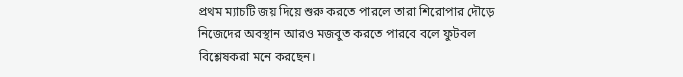প্রথম ম্যাচটি জয় দিয়ে শুরু করতে পারলে তারা শিরোপার দৌড়ে
নিজেদের অবস্থান আরও মজবুত করতে পারবে বলে ফুটবল বিশ্লেষকরা মনে করছেন।